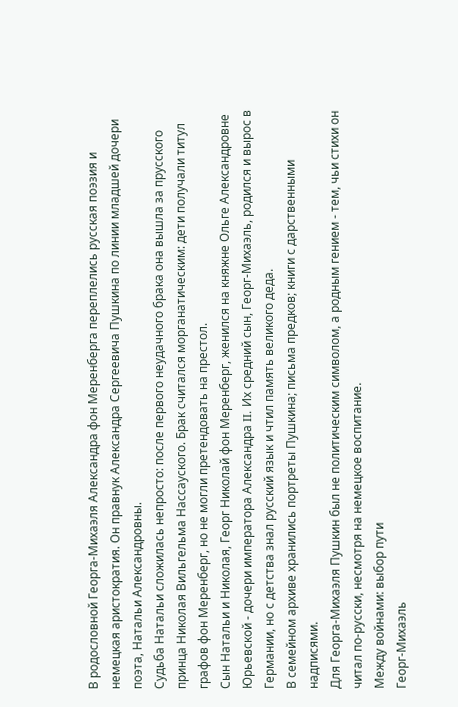В родословной Георга‑Михаэля Александра фон Меренберга переплелись русская поэзия и немецкая аристократия. Он правнук Александра Сергеевича Пушкина по линии младшей дочери поэта, Натальи Александровны.
Судьба Натальи сложилась непросто: после первого неудачного брака она вышла за прусского принца Николая Вильгельма Нассауского. Брак считался морганатическим: дети получали титул графов фон Меренберг, но не могли претендовать на престол.
Сын Натальи и Николая, Георг Николай фон Меренберг, женился на княжне Ольге Александровне Юрьевской - дочери императора Александра II. Их средний сын, Георг‑Михаэль, родился и вырос в Германии, но с детства знал русский язык и чтил память великого деда.
В семейном архиве хранились портреты Пушкина; письма предков; книги с дарственными надписями.
Для Георга‑Михаэля Пушкин был не политическим символом, а родным гением - тем, чьи стихи он читал по‑русски, несмотря на немецкое воспитание.
Между войнами: выбор пути
Георг‑Михаэль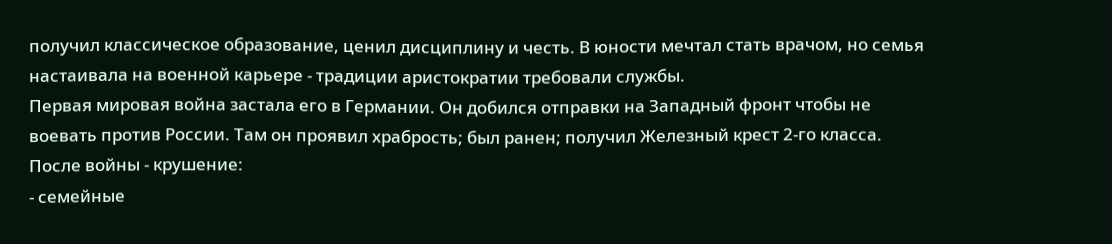получил классическое образование, ценил дисциплину и честь. В юности мечтал стать врачом, но семья настаивала на военной карьере - традиции аристократии требовали службы.
Первая мировая война застала его в Германии. Он добился отправки на Западный фронт чтобы не воевать против России. Там он проявил храбрость; был ранен; получил Железный крест 2‑го класса.
После войны - крушение:
- семейные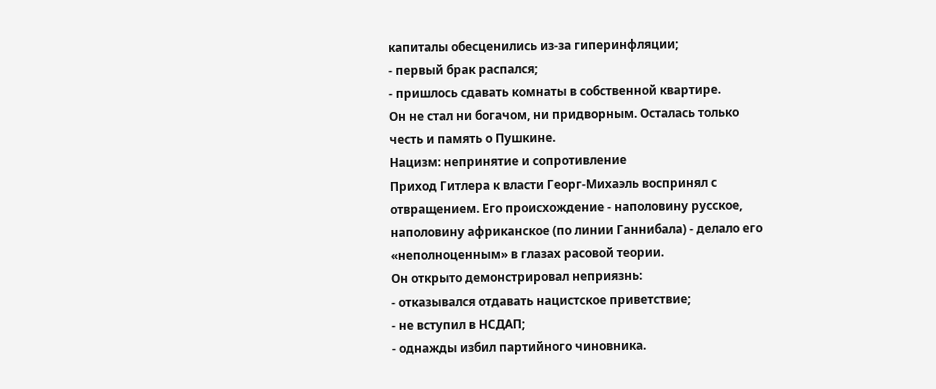капиталы обесценились из‑за гиперинфляции;
- первый брак распался;
- пришлось сдавать комнаты в собственной квартире.
Он не стал ни богачом, ни придворным. Осталась только честь и память о Пушкине.
Нацизм: непринятие и сопротивление
Приход Гитлера к власти Георг‑Михаэль воспринял с отвращением. Его происхождение - наполовину русское, наполовину африканское (по линии Ганнибала) - делало его «неполноценным» в глазах расовой теории.
Он открыто демонстрировал неприязнь:
- отказывался отдавать нацистское приветствие;
- не вступил в НСДАП;
- однажды избил партийного чиновника.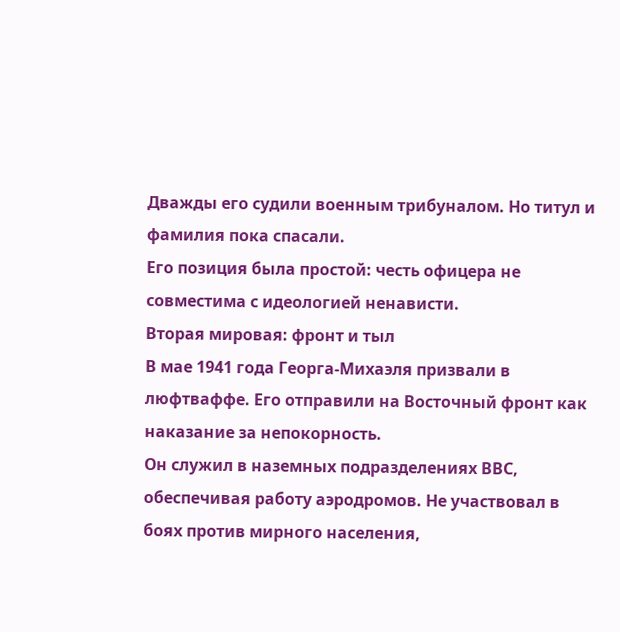Дважды его судили военным трибуналом. Но титул и фамилия пока спасали.
Его позиция была простой: честь офицера не совместима с идеологией ненависти.
Вторая мировая: фронт и тыл
В мае 1941 года Георга‑Михаэля призвали в люфтваффе. Его отправили на Восточный фронт как наказание за непокорность.
Он служил в наземных подразделениях ВВС, обеспечивая работу аэродромов. Не участвовал в боях против мирного населения,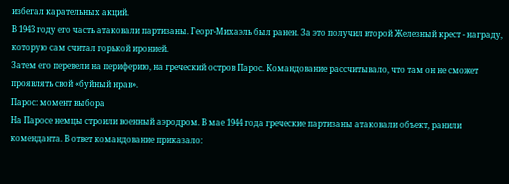избегал карательных акций.
В 1943 году его часть атаковали партизаны. Георг‑Михаэль был ранен. За это получил второй Железный крест - награду, которую сам считал горькой иронией.
Затем его перевели на периферию, на греческий остров Парос. Командование рассчитывало, что там он не сможет проявлять свой «буйный нрав».
Парос: момент выбора
На Паросе немцы строили военный аэродром. В мае 1944 года греческие партизаны атаковали объект, ранили коменданта. В ответ командование приказало: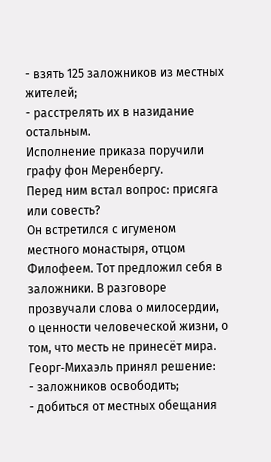- взять 125 заложников из местных жителей;
- расстрелять их в назидание остальным.
Исполнение приказа поручили графу фон Меренбергу.
Перед ним встал вопрос: присяга или совесть?
Он встретился с игуменом местного монастыря, отцом Филофеем. Тот предложил себя в заложники. В разговоре прозвучали слова о милосердии, о ценности человеческой жизни, о том, что месть не принесёт мира.
Георг‑Михаэль принял решение:
- заложников освободить;
- добиться от местных обещания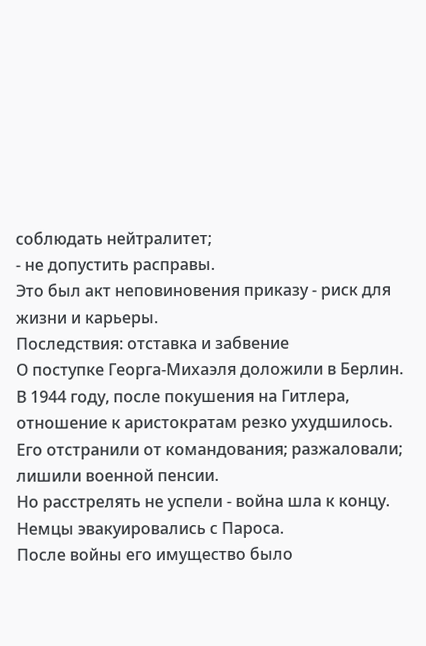соблюдать нейтралитет;
- не допустить расправы.
Это был акт неповиновения приказу - риск для жизни и карьеры.
Последствия: отставка и забвение
О поступке Георга‑Михаэля доложили в Берлин. В 1944 году, после покушения на Гитлера, отношение к аристократам резко ухудшилось.
Его отстранили от командования; разжаловали; лишили военной пенсии.
Но расстрелять не успели - война шла к концу. Немцы эвакуировались с Пароса.
После войны его имущество было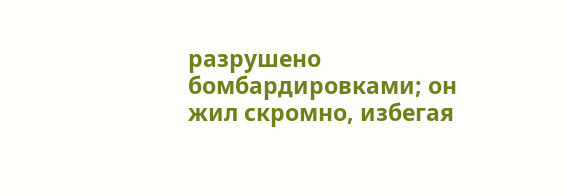разрушено бомбардировками; он жил скромно, избегая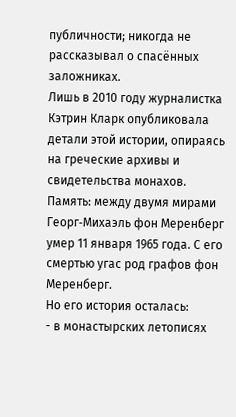публичности; никогда не рассказывал о спасённых заложниках.
Лишь в 2010 году журналистка Кэтрин Кларк опубликовала детали этой истории, опираясь на греческие архивы и свидетельства монахов.
Память: между двумя мирами
Георг‑Михаэль фон Меренберг умер 11 января 1965 года. С его смертью угас род графов фон Меренберг.
Но его история осталась:
- в монастырских летописях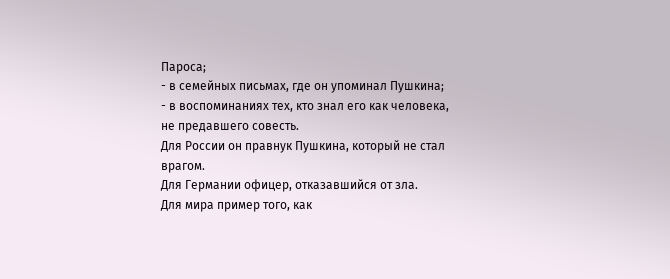Пароса;
- в семейных письмах, где он упоминал Пушкина;
- в воспоминаниях тех, кто знал его как человека, не предавшего совесть.
Для России он правнук Пушкина, который не стал врагом.
Для Германии офицер, отказавшийся от зла.
Для мира пример того, как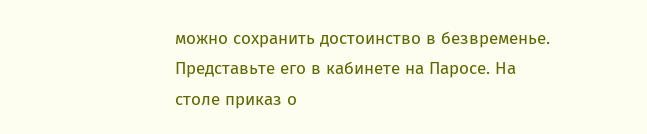можно сохранить достоинство в безвременье.
Представьте его в кабинете на Паросе. На столе приказ о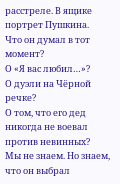расстреле. В ящике портрет Пушкина.
Что он думал в тот момент?
О «Я вас любил…»?
О дуэли на Чёрной речке?
О том, что его дед никогда не воевал против невинных?
Мы не знаем. Но знаем, что он выбрал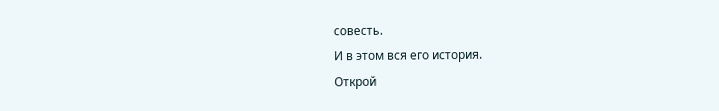совесть.
И в этом вся его история.
Открой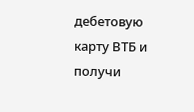дебетовую карту ВТБ и получи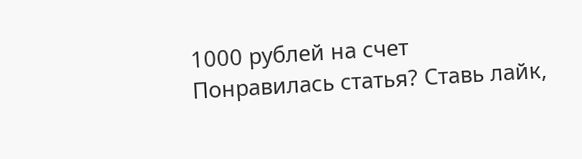1000 рублей на счет
Понравилась статья? Ставь лайк,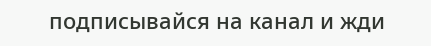подписывайся на канал и жди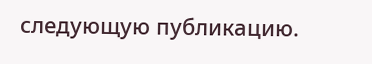следующую публикацию.